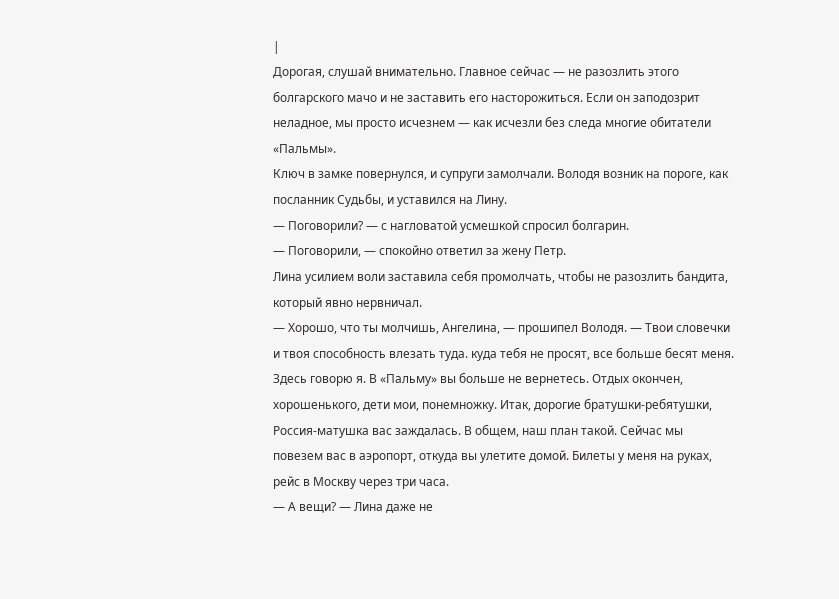|
Дорогая, слушай внимательно. Главное сейчас — не разозлить этого болгарского мачо и не заставить его насторожиться. Если он заподозрит неладное, мы просто исчезнем — как исчезли без следа многие обитатели «Пальмы».
Ключ в замке повернулся, и супруги замолчали. Володя возник на пороге, как посланник Судьбы, и уставился на Лину.
— Поговорили? — с нагловатой усмешкой спросил болгарин.
— Поговорили, — спокойно ответил за жену Петр.
Лина усилием воли заставила себя промолчать, чтобы не разозлить бандита, который явно нервничал.
— Хорошо, что ты молчишь, Ангелина, — прошипел Володя. — Твои словечки и твоя способность влезать туда. куда тебя не просят, все больше бесят меня. Здесь говорю я. В «Пальму» вы больше не вернетесь. Отдых окончен, хорошенького, дети мои, понемножку. Итак, дорогие братушки-ребятушки, Россия-матушка вас заждалась. В общем, наш план такой. Сейчас мы повезем вас в аэропорт, откуда вы улетите домой. Билеты у меня на руках, рейс в Москву через три часа.
— А вещи? — Лина даже не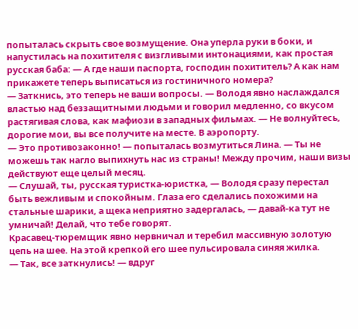попыталась скрыть свое возмущение. Она уперла руки в боки, и напустилась на похитителя с визгливыми интонациями, как простая русская баба: — А где наши паспорта, господин похититель? А как нам прикажете теперь выписаться из гостиничного номера?
— Заткнись, это теперь не ваши вопросы. — Володя явно наслаждался властью над беззащитными людьми и говорил медленно, со вкусом растягивая слова, как мафиози в западных фильмах. — Не волнуйтесь, дорогие мои, вы все получите на месте. В аэропорту.
— Это противозаконно! — попыталась возмутиться Лина. — Ты не можешь так нагло выпихнуть нас из страны! Между прочим, наши визы действуют еще целый месяц.
— Слушай, ты, русская туристка-юристка, — Володя сразу перестал быть вежливым и спокойным. Глаза его сделались похожими на стальные шарики, а щека неприятно задергалась, — давай-ка тут не умничай! Делай, что тебе говорят.
Красавец-тюремщик явно нервничал и теребил массивную золотую цепь на шее. На этой крепкой его шее пульсировала синяя жилка.
— Так, все заткнулись! — вдруг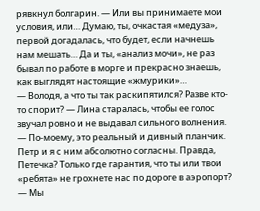рявкнул болгарин. — Или вы принимаете мои условия, или… Думаю, ты, очкастая «медуза», первой догадалась, что будет, если начнешь нам мешать… Да и ты, «анализ мочи», не раз бывал по работе в морге и прекрасно знаешь, как выглядят настоящие «жмурики»…
— Володя, а что ты так раскипятился? Разве кто-то спорит? — Лина старалась, чтобы ее голос звучал ровно и не выдавал сильного волнения. — По-моему, это реальный и дивный планчик. Петр и я с ним абсолютно согласны. Правда, Петечка? Только где гарантия, что ты или твои «ребята» не грохнете нас по дороге в аэропорт?
— Мы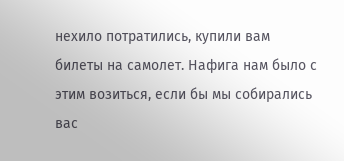нехило потратились, купили вам билеты на самолет. Нафига нам было с этим возиться, если бы мы собирались вас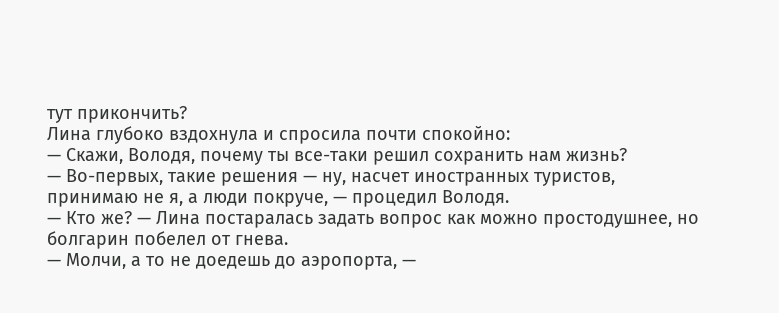тут прикончить?
Лина глубоко вздохнула и спросила почти спокойно:
— Скажи, Володя, почему ты все-таки решил сохранить нам жизнь?
— Во-первых, такие решения — ну, насчет иностранных туристов, принимаю не я, а люди покруче, — процедил Володя.
— Кто же? — Лина постаралась задать вопрос как можно простодушнее, но болгарин побелел от гнева.
— Молчи, а то не доедешь до аэропорта, —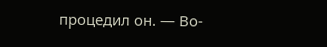процедил он. — Во-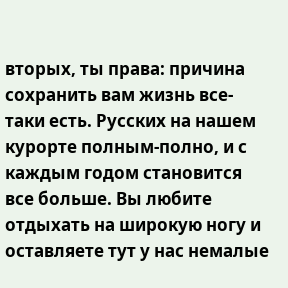вторых, ты права: причина сохранить вам жизнь все-таки есть. Русских на нашем курорте полным-полно, и с каждым годом становится все больше. Вы любите отдыхать на широкую ногу и оставляете тут у нас немалые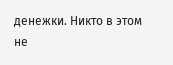денежки. Никто в этом не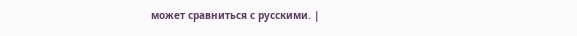может сравниться с русскими. |